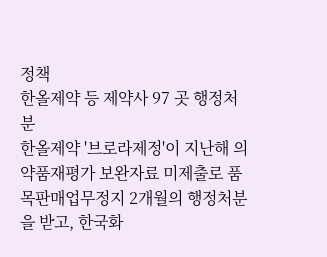정책
한올제약 등 제약사 97 곳 행정처분
한올제약 '브로라제정'이 지난해 의약품재평가 보완자료 미제출로 품목판매업무정지 2개월의 행정처분을 받고, 한국화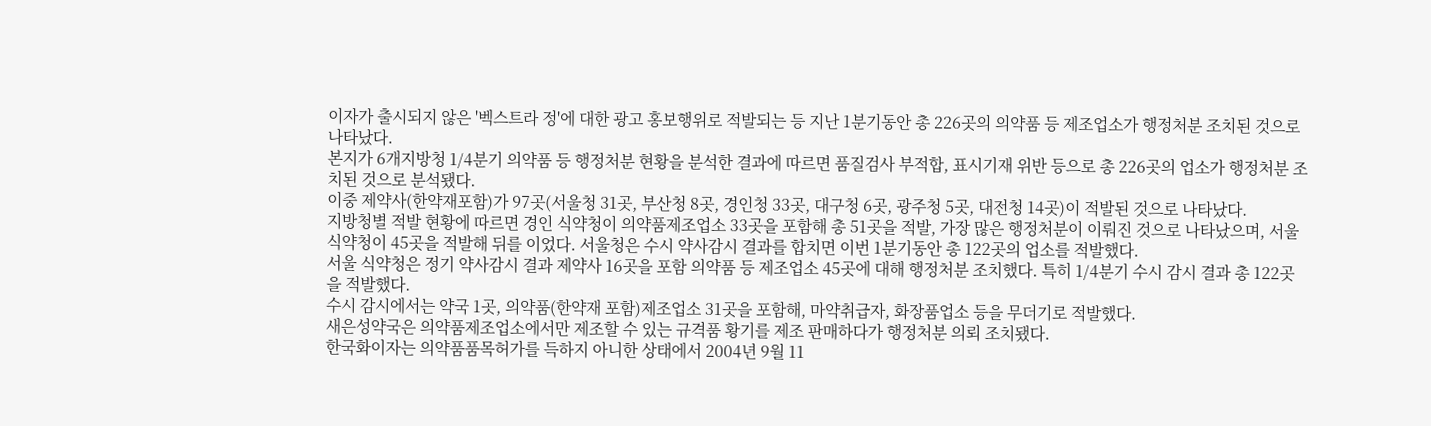이자가 출시되지 않은 '벡스트라 정'에 대한 광고 홍보행위로 적발되는 등 지난 1분기동안 총 226곳의 의약품 등 제조업소가 행정처분 조치된 것으로 나타났다.
본지가 6개지방청 1/4분기 의약품 등 행정처분 현황을 분석한 결과에 따르면 품질검사 부적합, 표시기재 위반 등으로 총 226곳의 업소가 행정처분 조치된 것으로 분석됐다.
이중 제약사(한약재포함)가 97곳(서울청 31곳, 부산청 8곳, 경인청 33곳, 대구청 6곳, 광주청 5곳, 대전청 14곳)이 적발된 것으로 나타났다.
지방청별 적발 현황에 따르면 경인 식약청이 의약품제조업소 33곳을 포함해 총 51곳을 적발, 가장 많은 행정처분이 이뤄진 것으로 나타났으며, 서울 식약청이 45곳을 적발해 뒤를 이었다. 서울청은 수시 약사감시 결과를 합치면 이번 1분기동안 총 122곳의 업소를 적발했다.
서울 식약청은 정기 약사감시 결과 제약사 16곳을 포함 의약품 등 제조업소 45곳에 대해 행정처분 조치했다. 특히 1/4분기 수시 감시 결과 총 122곳을 적발했다.
수시 감시에서는 약국 1곳, 의약품(한약재 포함)제조업소 31곳을 포함해, 마약취급자, 화장품업소 등을 무더기로 적발했다.
새은성약국은 의약품제조업소에서만 제조할 수 있는 규격품 황기를 제조 판매하다가 행정처분 의뢰 조치됐다.
한국화이자는 의약품품목허가를 득하지 아니한 상태에서 2004년 9월 11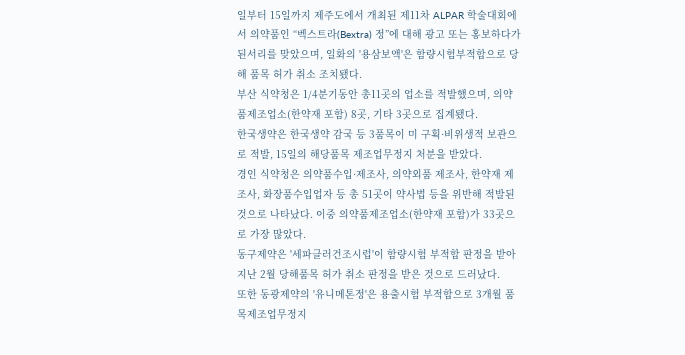일부터 15일까지 제주도에서 개최된 제11차 ALPAR 학술대회에서 의약품인 “벡스트라(Bextra) 정”에 대해 광고 또는 홍보하다가 된서리를 맞았으며, 일화의 '용삼보액'은 함량시험부적합으로 당해 품목 허가 취소 조치됐다.
부산 식약청은 1/4분기동안 총11곳의 업소를 적발했으며, 의약품제조업소(한약재 포함) 8곳, 기타 3곳으로 집계됐다.
한국생약은 한국생약 감국 등 3품목이 미 구획·비위생적 보관으로 적발, 15일의 해당품목 제조업무정지 처분을 받았다.
경인 식약청은 의약품수입·제조사, 의약외품 제조사, 한약재 제조사, 화장품수입업자 등 총 51곳이 약사법 등을 위반해 적발된 것으로 나타났다. 이중 의약품제조업소(한약재 포함)가 33곳으로 가장 많았다.
동구제약은 '세파클러건조시럽'이 함량시험 부적합 판정을 받아 지난 2월 당해품목 허가 취소 판정을 받은 것으로 드러났다.
또한 동광제약의 '유니메톤정'은 용출시험 부적합으로 3개월 품목제조업무정지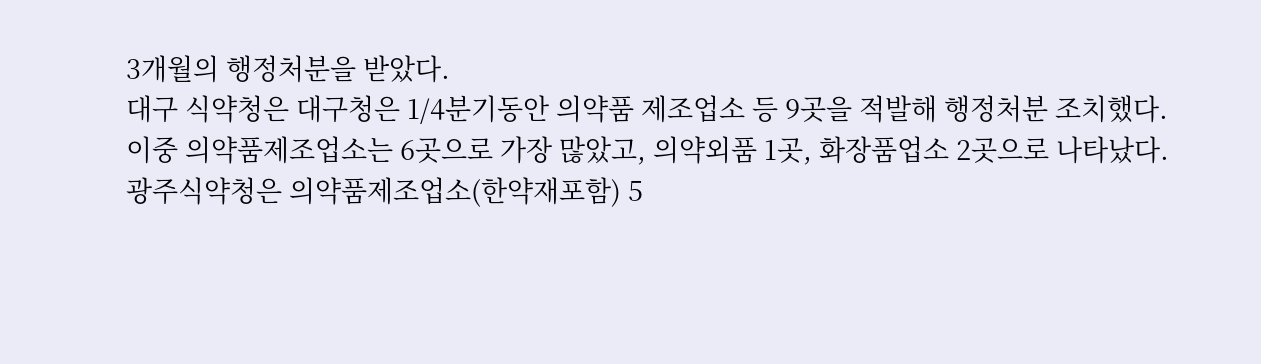3개월의 행정처분을 받았다.
대구 식약청은 대구청은 1/4분기동안 의약품 제조업소 등 9곳을 적발해 행정처분 조치했다.
이중 의약품제조업소는 6곳으로 가장 많았고, 의약외품 1곳, 화장품업소 2곳으로 나타났다.
광주식약청은 의약품제조업소(한약재포함) 5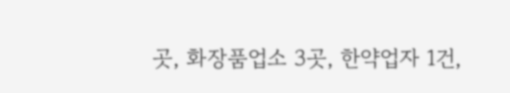곳, 화장품업소 3곳, 한약업자 1건,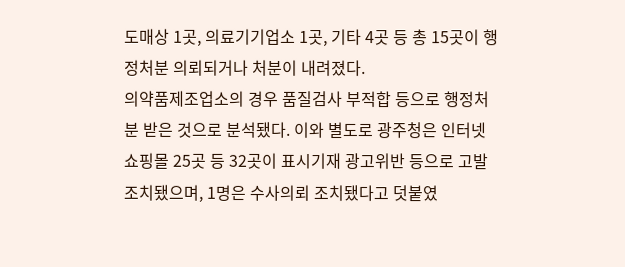도매상 1곳, 의료기기업소 1곳, 기타 4곳 등 총 15곳이 행정처분 의뢰되거나 처분이 내려졌다.
의약품제조업소의 경우 품질검사 부적합 등으로 행정처분 받은 것으로 분석됐다. 이와 별도로 광주청은 인터넷쇼핑몰 25곳 등 32곳이 표시기재 광고위반 등으로 고발 조치됐으며, 1명은 수사의뢰 조치됐다고 덧붙였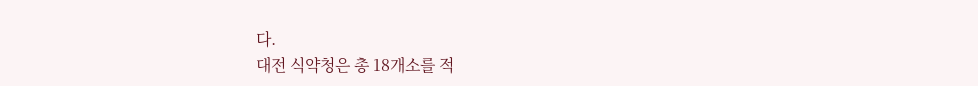다.
대전 식약청은 총 18개소를 적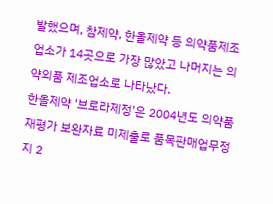발했으며, 참제약, 한올제약 등 의약품제조업소가 14곳으로 가장 많았고 나머지는 의약외품 제조업소로 나타났다.
한올제약 '브로라제정'은 2004년도 의약품재평가 보완자료 미제출로 품목판매업무정
지 2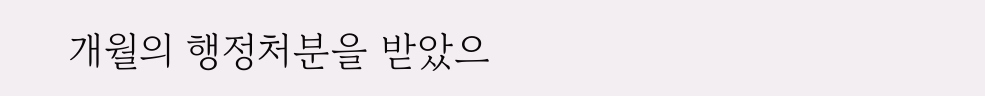개월의 행정처분을 받았으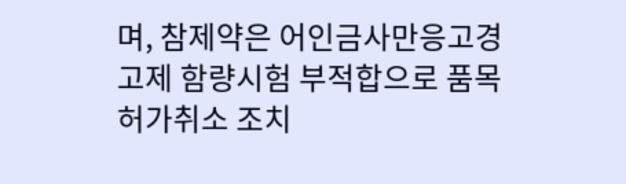며, 참제약은 어인금사만응고경고제 함량시험 부적합으로 품목허가취소 조치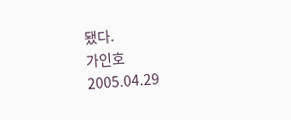됐다.
가인호
2005.04.29